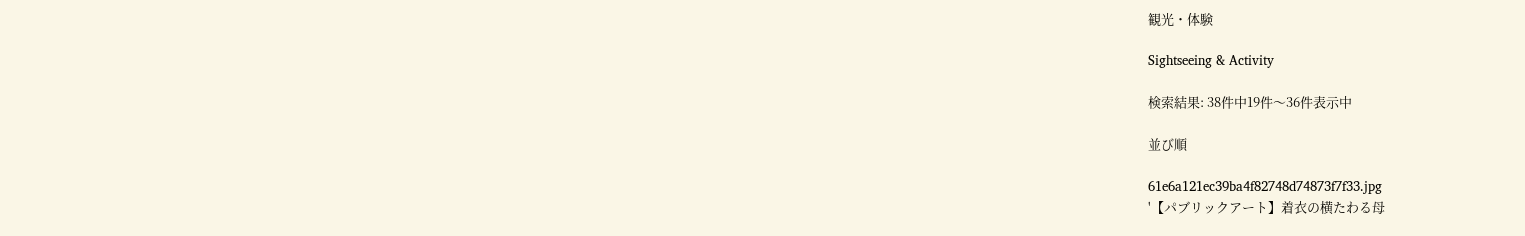観光・体験

Sightseeing & Activity

検索結果: 38件中19件〜36件表示中

並び順

61e6a121ec39ba4f82748d74873f7f33.jpg
'【パブリックアート】着衣の横たわる母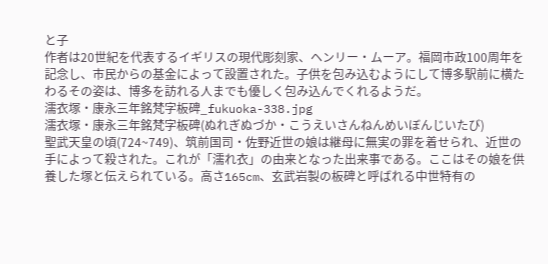と子
作者は20世紀を代表するイギリスの現代彫刻家、ヘンリー・ムーア。福岡市政100周年を記念し、市民からの基金によって設置された。子供を包み込むようにして博多駅前に横たわるその姿は、博多を訪れる人までも優しく包み込んでくれるようだ。
濡衣塚・康永三年銘梵字板碑_fukuoka-338.jpg
濡衣塚・康永三年銘梵字板碑(ぬれぎぬづか・こうえいさんねんめいぼんじいたび)
聖武天皇の頃(724~749)、筑前国司・佐野近世の娘は継母に無実の罪を着せられ、近世の手によって殺された。これが「濡れ衣」の由来となった出来事である。ここはその娘を供養した塚と伝えられている。高さ165cm、玄武岩製の板碑と呼ばれる中世特有の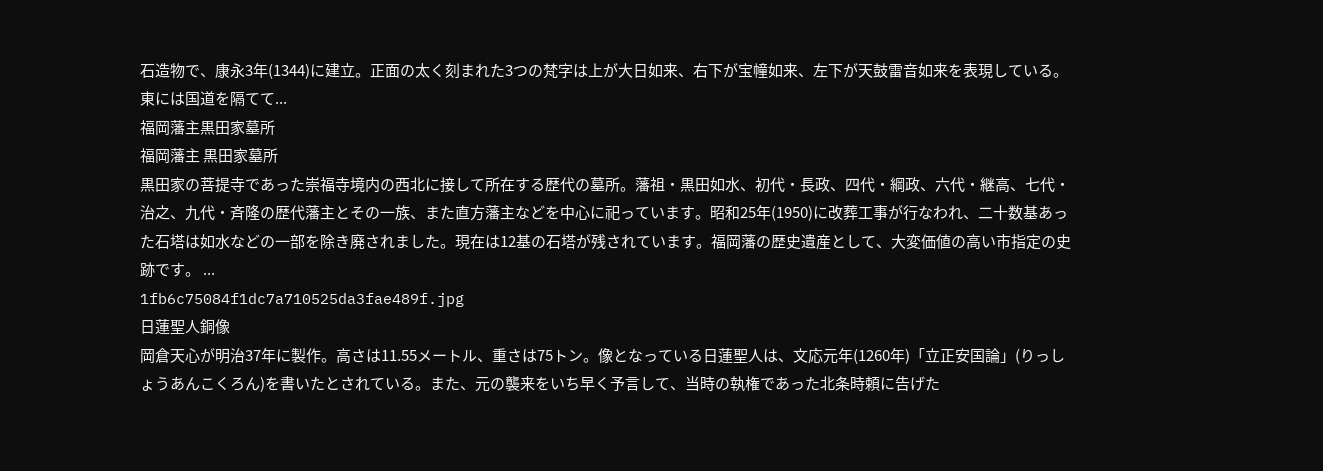石造物で、康永3年(1344)に建立。正面の太く刻まれた3つの梵字は上が大日如来、右下が宝幢如来、左下が天鼓雷音如来を表現している。東には国道を隔てて...
福岡藩主黒田家墓所
福岡藩主 黒田家墓所
黒田家の菩提寺であった崇福寺境内の西北に接して所在する歴代の墓所。藩祖・黒田如水、初代・長政、四代・綱政、六代・継高、七代・治之、九代・斉隆の歴代藩主とその一族、また直方藩主などを中心に祀っています。昭和25年(1950)に改葬工事が行なわれ、二十数基あった石塔は如水などの一部を除き廃されました。現在は12基の石塔が残されています。福岡藩の歴史遺産として、大変価値の高い市指定の史跡です。 ...
1fb6c75084f1dc7a710525da3fae489f.jpg
日蓮聖人銅像
岡倉天心が明治37年に製作。高さは11.55メートル、重さは75トン。像となっている日蓮聖人は、文応元年(1260年)「立正安国論」(りっしょうあんこくろん)を書いたとされている。また、元の襲来をいち早く予言して、当時の執権であった北条時頼に告げた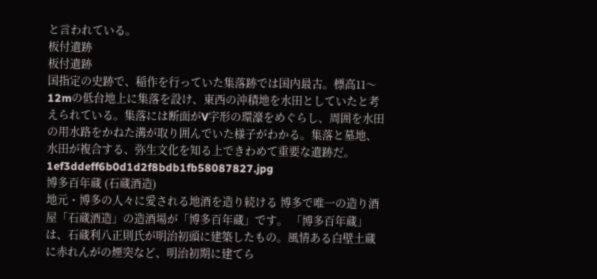と言われている。
板付遺跡
板付遺跡
国指定の史跡で、稲作を行っていた集落跡では国内最古。標高11〜12mの低台地上に集落を設け、東西の沖積地を水田としていたと考えられている。集落には断面がV字形の環濠をめぐらし、周囲を水田の用水路をかねた溝が取り囲んでいた様子がわかる。集落と墓地、水田が複合する、弥生文化を知る上できわめて重要な遺跡だ。
1ef3ddeff6b0d1d2f8bdb1fb58087827.jpg
博多百年蔵 (石蔵酒造)
地元・博多の人々に愛される地酒を造り続ける 博多で唯一の造り酒屋「石蔵酒造」の造酒場が「博多百年蔵」です。 「博多百年蔵」は、石蔵利八正則氏が明治初頭に建築したもの。風情ある白壁土蔵に赤れんがの煙突など、明治初期に建てら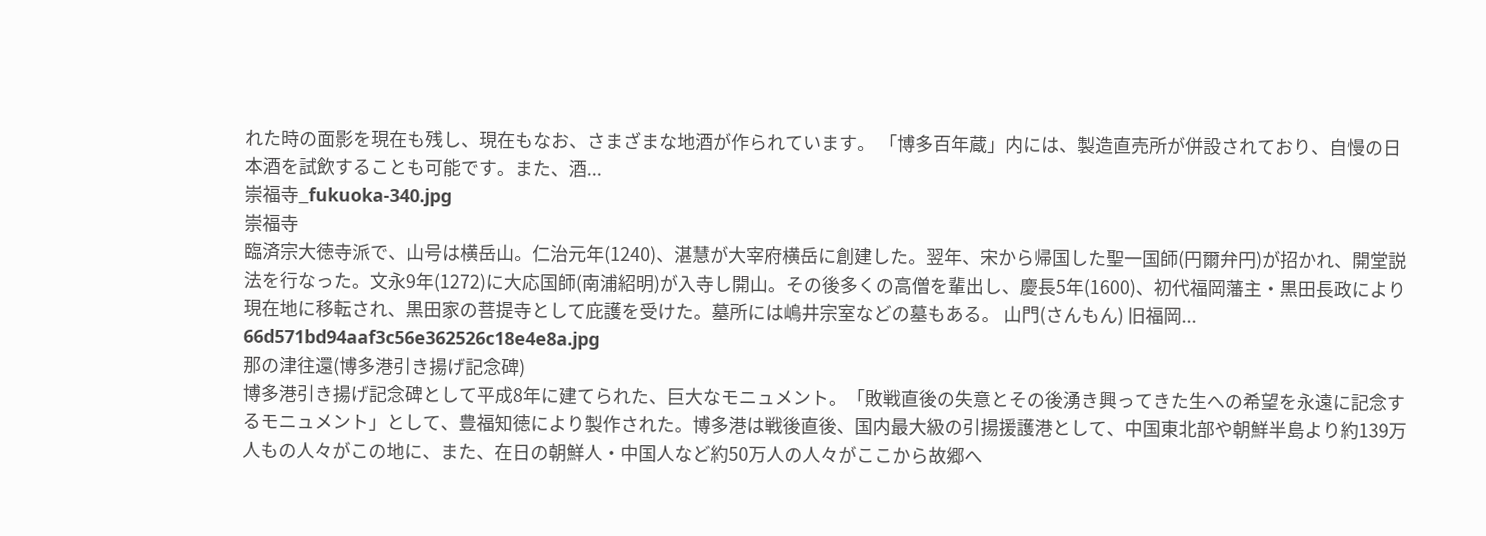れた時の面影を現在も残し、現在もなお、さまざまな地酒が作られています。 「博多百年蔵」内には、製造直売所が併設されており、自慢の日本酒を試飲することも可能です。また、酒...
崇福寺_fukuoka-340.jpg
崇福寺
臨済宗大徳寺派で、山号は横岳山。仁治元年(1240)、湛慧が大宰府横岳に創建した。翌年、宋から帰国した聖一国師(円爾弁円)が招かれ、開堂説法を行なった。文永9年(1272)に大応国師(南浦紹明)が入寺し開山。その後多くの高僧を輩出し、慶長5年(1600)、初代福岡藩主・黒田長政により現在地に移転され、黒田家の菩提寺として庇護を受けた。墓所には嶋井宗室などの墓もある。 山門(さんもん) 旧福岡...
66d571bd94aaf3c56e362526c18e4e8a.jpg
那の津往還(博多港引き揚げ記念碑)
博多港引き揚げ記念碑として平成8年に建てられた、巨大なモニュメント。「敗戦直後の失意とその後湧き興ってきた生への希望を永遠に記念するモニュメント」として、豊福知徳により製作された。博多港は戦後直後、国内最大級の引揚援護港として、中国東北部や朝鮮半島より約139万人もの人々がこの地に、また、在日の朝鮮人・中国人など約50万人の人々がここから故郷へ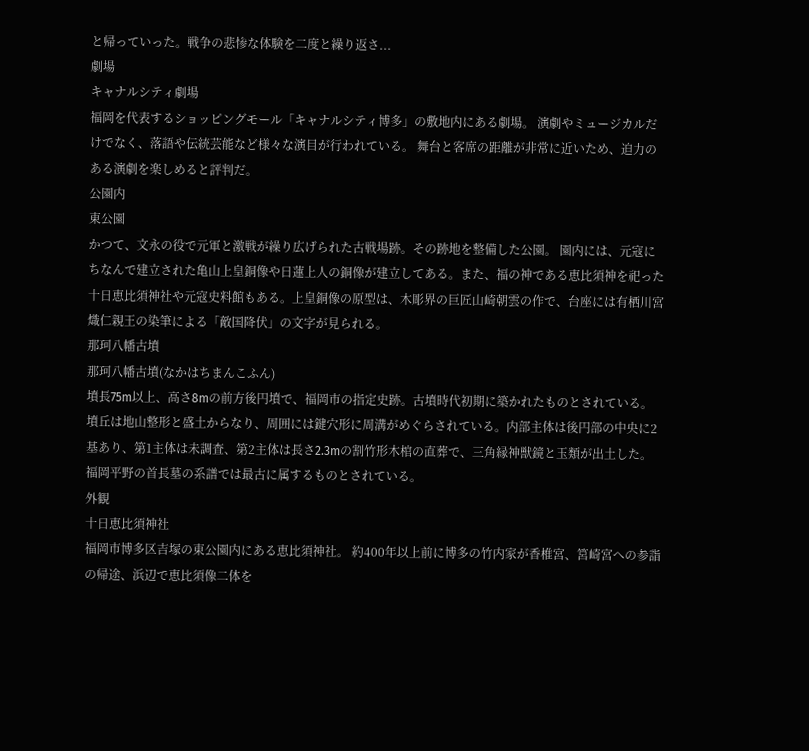と帰っていった。戦争の悲惨な体験を二度と繰り返さ...
劇場
キャナルシティ劇場
福岡を代表するショッピングモール「キャナルシティ博多」の敷地内にある劇場。 演劇やミュージカルだけでなく、落語や伝統芸能など様々な演目が行われている。 舞台と客席の距離が非常に近いため、迫力のある演劇を楽しめると評判だ。
公園内
東公園
かつて、文永の役で元軍と激戦が繰り広げられた古戦場跡。その跡地を整備した公園。 園内には、元寇にちなんで建立された亀山上皇銅像や日蓮上人の銅像が建立してある。また、福の神である恵比須神を祀った十日恵比須神社や元寇史料館もある。上皇銅像の原型は、木彫界の巨匠山崎朝雲の作で、台座には有栖川宮熾仁親王の染筆による「敵国降伏」の文字が見られる。
那珂八幡古墳
那珂八幡古墳(なかはちまんこふん)
墳長75m以上、高さ8mの前方後円墳で、福岡市の指定史跡。古墳時代初期に築かれたものとされている。墳丘は地山整形と盛土からなり、周囲には鍵穴形に周溝がめぐらされている。内部主体は後円部の中央に2基あり、第1主体は未調査、第2主体は長さ2.3mの割竹形木棺の直葬で、三角縁神獣鏡と玉類が出土した。福岡平野の首長墓の系譜では最古に属するものとされている。
外観
十日恵比須神社
福岡市博多区吉塚の東公園内にある恵比須神社。 約400年以上前に博多の竹内家が香椎宮、筥崎宮への参詣の帰途、浜辺で恵比須像二体を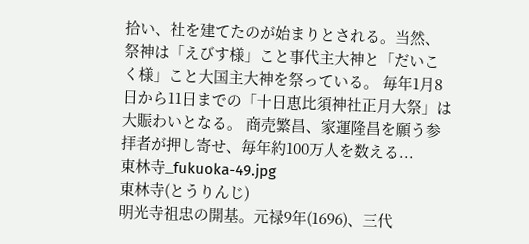拾い、社を建てたのが始まりとされる。当然、祭神は「えびす様」こと事代主大神と「だいこく様」こと大国主大神を祭っている。 毎年1月8日から11日までの「十日恵比須神社正月大祭」は大賑わいとなる。 商売繁昌、家運隆昌を願う参拝者が押し寄せ、毎年約100万人を数える...
東林寺_fukuoka-49.jpg
東林寺(とうりんじ)
明光寺祖忠の開基。元禄9年(1696)、三代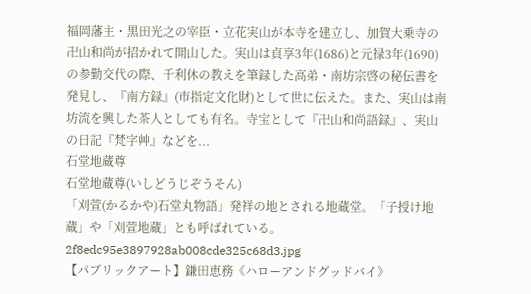福岡藩主・黒田光之の宰臣・立花実山が本寺を建立し、加賀大乗寺の卍山和尚が招かれて開山した。実山は貞享3年(1686)と元禄3年(1690)の参勤交代の際、千利休の教えを筆録した高弟・南坊宗啓の秘伝書を発見し、『南方録』(市指定文化財)として世に伝えた。また、実山は南坊流を興した茶人としても有名。寺宝として『卍山和尚語録』、実山の日記『梵字艸』などを...
石堂地蔵尊
石堂地蔵尊(いしどうじぞうそん)
「刈萱(かるかや)石堂丸物語」発祥の地とされる地蔵堂。「子授け地蔵」や「刈萱地蔵」とも呼ばれている。
2f8edc95e3897928ab008cde325c68d3.jpg
【パブリックアート】鎌田恵務《ハローアンドグッドバイ》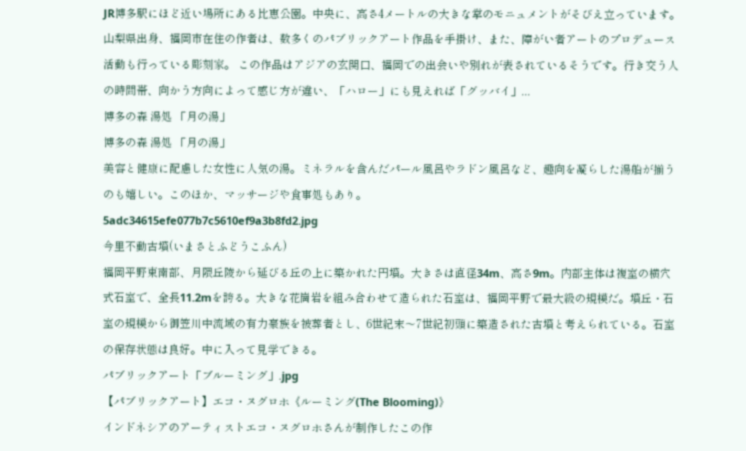JR博多駅にほど近い場所にある比恵公園。中央に、高さ4メートルの大きな掌のモニュメントがそびえ立っています。山梨県出身、福岡市在住の作者は、数多くのパブリックアート作品を手掛け、また、障がい者アートのプロデュース活動も行っている彫刻家。 この作品はアジアの玄関口、福岡での出会いや別れが表されているそうです。行き交う人の時間帯、向かう方向によって感じ方が違い、「ハロー」にも見えれば「グッバイ」...
博多の森 湯処 「月の湯」
博多の森 湯処 「月の湯」
美容と健康に配慮した女性に人気の湯。ミネラルを含んだパール風呂やラドン風呂など、趣向を凝らした湯船が揃うのも嬉しい。このほか、マッサージや食事処もあり。
5adc34615efe077b7c5610ef9a3b8fd2.jpg
今里不動古墳(いまさとふどうこふん)
福岡平野東南部、月隈丘陵から延びる丘の上に築かれた円墳。大きさは直径34m、高さ9m。内部主体は複室の横穴式石室で、全長11.2mを誇る。大きな花崗岩を組み合わせて造られた石室は、福岡平野で最大級の規模だ。墳丘・石室の規模から御笠川中流域の有力豪族を被葬者とし、6世紀末〜7世紀初頭に築造された古墳と考えられている。石室の保存状態は良好。中に入って見学できる。
パブリックアート「ブルーミング」.jpg
【パブリックアート】エコ・ヌグロホ《ルーミング(The Blooming)》
インドネシアのアーティストエコ・ヌグロホさんが制作したこの作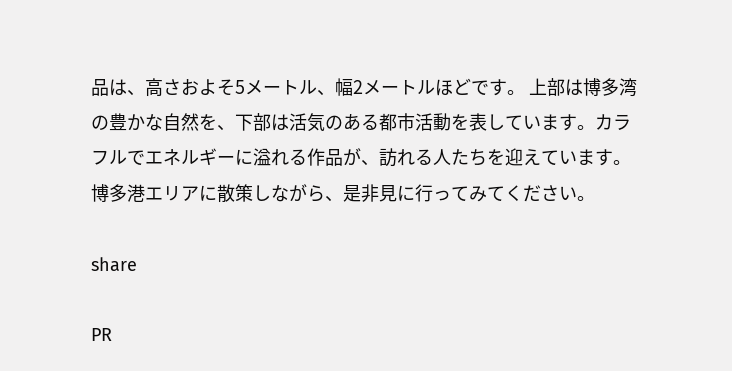品は、高さおよそ5メートル、幅2メートルほどです。 上部は博多湾の豊かな自然を、下部は活気のある都市活動を表しています。カラフルでエネルギーに溢れる作品が、訪れる人たちを迎えています。博多港エリアに散策しながら、是非見に行ってみてください。

share

PR